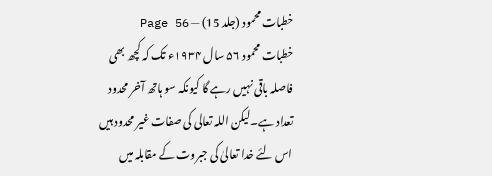خطبات محمود (جلد 15) — Page 56
خطبات محمود ۵۶ سال ۱۹۳۴ء تک کہ کچھ بھی فاصلہ باقی نہیں رہے گا کیونکہ سو ہاتھ آخر محدود تعداد ہے۔لیکن اللہ تعالی کی صفات غیر محدود ہیں اس لئے خدا تعالیٰ کی جبروت کے مقابلہ میں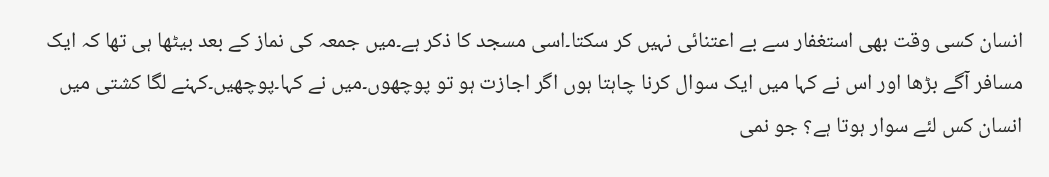انسان کسی وقت بھی استغفار سے بے اعتنائی نہیں کر سکتا۔اسی مسجد کا ذکر ہے۔میں جمعہ کی نماز کے بعد بیٹھا ہی تھا کہ ایک مسافر آگے بڑھا اور اس نے کہا میں ایک سوال کرنا چاہتا ہوں اگر اجازت ہو تو پوچھوں۔میں نے کہا۔پوچھیں۔کہنے لگا کشتی میں انسان کس لئے سوار ہوتا ہے؟ جو نمی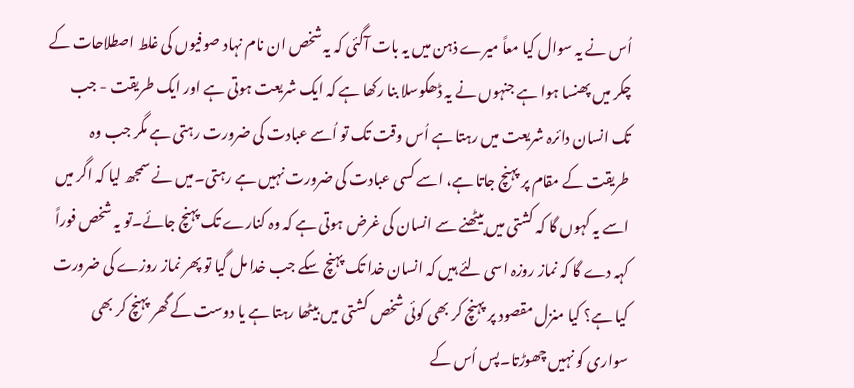اُس نے یہ سوال کیا معاً میرے ذہن میں یہ بات آگئی کہ یہ شخص ان نام نہاد صوفیوں کی غلط اصطلاحات کے چکر میں پھنسا ہوا ہے جنہوں نے یہ ڈھکوسلا بنا رکھا ہے کہ ایک شریعت ہوتی ہے اور ایک طریقت - جب تک انسان دائرہ شریعت میں رہتا ہے اُس وقت تک تو اُسے عبادت کی ضرورت رہتی ہے مگر جب وہ طریقت کے مقام پر پہنچ جاتا ہے، اسے کسی عبادت کی ضرورت نہیں ہے رہتی۔میں نے سمجھ لیا کہ اگر میں اسے یہ کہوں گا کہ کشتی میں بیٹھنے سے انسان کی غرض ہوتی ہے کہ وہ کنارے تک پہنچ جائے۔تو یہ شخص فوراً کہہ دے گا کہ نماز روزہ اسی لئے ہیں کہ انسان خدا تک پہنچ سکے جب خدا مل گیا تو پھر نماز روزے کی ضرورت کیا ہے؟ کیا منزل مقصود پر پہنچ کر بھی کوئی شخص کشتی میں بیٹھا رہتا ہے یا دوست کے گھر پہنچ کر بھی سواری کو نہیں چھوڑتا۔پس اُس کے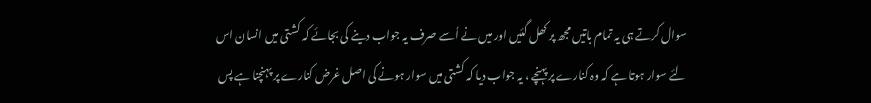سوال کرتے ہی یہ تمام باتیں مجھ پر کھل گئیں اور میں نے اُسے صرف یہ جواب دینے کی بجائے کہ کشتی میں انسان اس لئے سوار ہوتا ہے کہ وہ کنارے پر پہنچے ، یہ جواب دیا کہ کشتی میں سوار ہونے کی اصل غرض کنارے پر پہنچنا ہے پس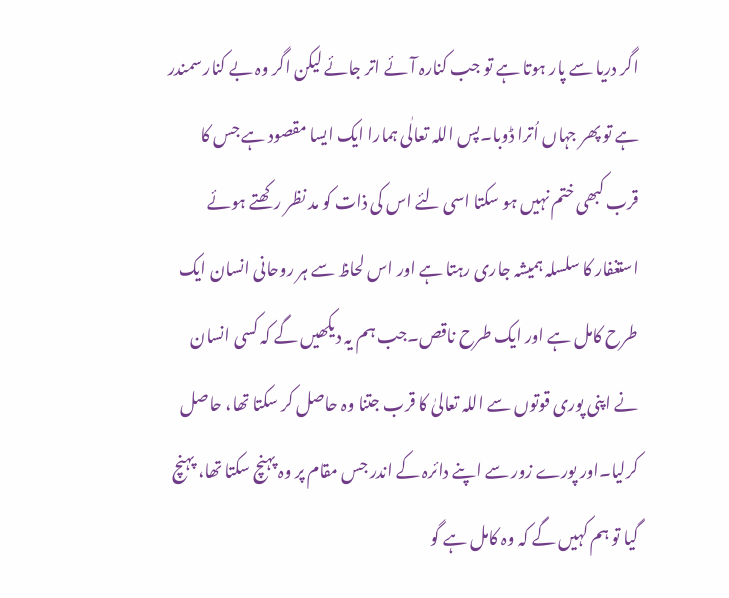اگر دریا سے پار ہوتا ہے تو جب کنارہ آئے اتر جائے لیکن اگر وہ بے کنار سمندر ہے تو پھر جہاں اُترا ڈوبا۔پس اللہ تعالٰی ہمارا ایک ایسا مقصود ہے جس کا قرب کبھی ختم نہیں ہو سکتا اسی لئے اس کی ذات کو مد نظر رکھتے ہوئے استغفار کا سلسلہ ہمیشہ جاری رہتا ہے اور اس لحاظ سے ہر روحانی انسان ایک طرح کامل ہے اور ایک طرح ناقص۔جب ہم یہ دیکھیں گے کہ کسی انسان نے اپنی پوری قوتوں سے اللہ تعالیٰ کا قرب جتنا وہ حاصل کر سکتا تھا، حاصل کرلیا۔اور پورے زور سے اپنے دائرہ کے اندر جس مقام پر وہ پہنچ سکتا تھا، پہنچ گیا تو ہم کہیں گے کہ وہ کامل ہے گو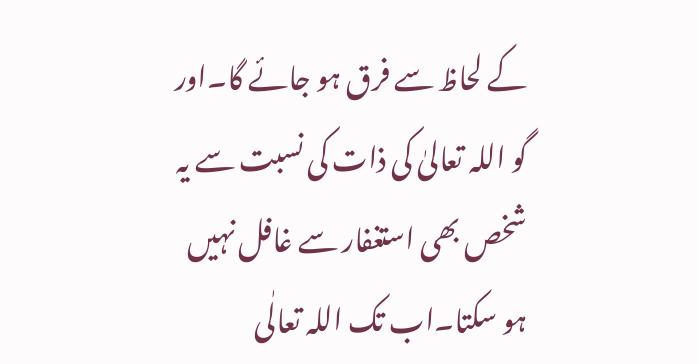کے لحاظ سے فرق ہو جائے گا۔اور گو اللہ تعالیٰ کی ذات کی نسبت سے یہ شخص بھی استغفار سے غافل نہیں ہو سکتا۔اب تک اللہ تعالٰی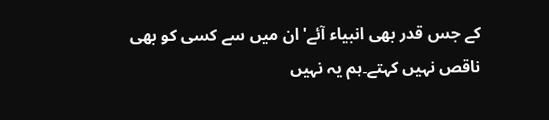کے جس قدر بھی انبیاء آئے' ان میں سے کسی کو بھی ناقص نہیں کہتے۔ہم یہ نہیں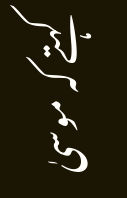کہتے کہ موسیٰ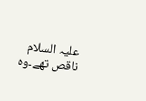علیہ السلام ناقص تھے۔وہ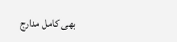بھی کامل مدارج